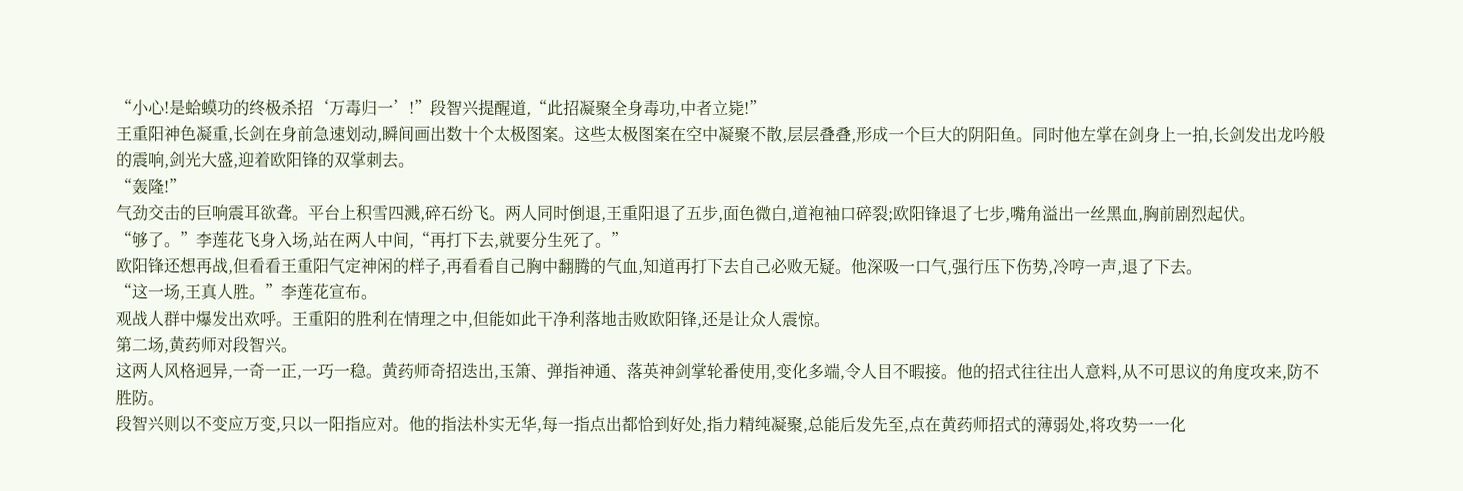“小心!是蛤蟆功的终极杀招‘万毒归一’!”段智兴提醒道,“此招凝聚全身毒功,中者立毙!”
王重阳神色凝重,长剑在身前急速划动,瞬间画出数十个太极图案。这些太极图案在空中凝聚不散,层层叠叠,形成一个巨大的阴阳鱼。同时他左掌在剑身上一拍,长剑发出龙吟般的震响,剑光大盛,迎着欧阳锋的双掌刺去。
“轰隆!”
气劲交击的巨响震耳欲聋。平台上积雪四溅,碎石纷飞。两人同时倒退,王重阳退了五步,面色微白,道袍袖口碎裂;欧阳锋退了七步,嘴角溢出一丝黑血,胸前剧烈起伏。
“够了。”李莲花飞身入场,站在两人中间,“再打下去,就要分生死了。”
欧阳锋还想再战,但看看王重阳气定神闲的样子,再看看自己胸中翻腾的气血,知道再打下去自己必败无疑。他深吸一口气,强行压下伤势,冷哼一声,退了下去。
“这一场,王真人胜。”李莲花宣布。
观战人群中爆发出欢呼。王重阳的胜利在情理之中,但能如此干净利落地击败欧阳锋,还是让众人震惊。
第二场,黄药师对段智兴。
这两人风格迥异,一奇一正,一巧一稳。黄药师奇招迭出,玉箫、弹指神通、落英神剑掌轮番使用,变化多端,令人目不暇接。他的招式往往出人意料,从不可思议的角度攻来,防不胜防。
段智兴则以不变应万变,只以一阳指应对。他的指法朴实无华,每一指点出都恰到好处,指力精纯凝聚,总能后发先至,点在黄药师招式的薄弱处,将攻势一一化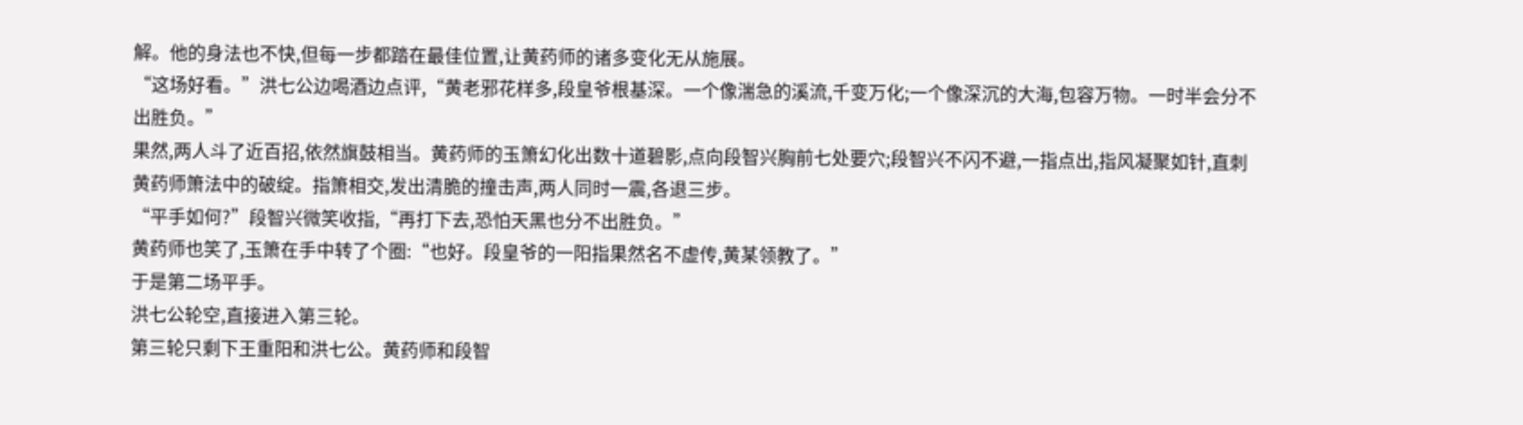解。他的身法也不快,但每一步都踏在最佳位置,让黄药师的诸多变化无从施展。
“这场好看。”洪七公边喝酒边点评,“黄老邪花样多,段皇爷根基深。一个像湍急的溪流,千变万化;一个像深沉的大海,包容万物。一时半会分不出胜负。”
果然,两人斗了近百招,依然旗鼓相当。黄药师的玉箫幻化出数十道碧影,点向段智兴胸前七处要穴;段智兴不闪不避,一指点出,指风凝聚如针,直刺黄药师箫法中的破绽。指箫相交,发出清脆的撞击声,两人同时一震,各退三步。
“平手如何?”段智兴微笑收指,“再打下去,恐怕天黑也分不出胜负。”
黄药师也笑了,玉箫在手中转了个圈:“也好。段皇爷的一阳指果然名不虚传,黄某领教了。”
于是第二场平手。
洪七公轮空,直接进入第三轮。
第三轮只剩下王重阳和洪七公。黄药师和段智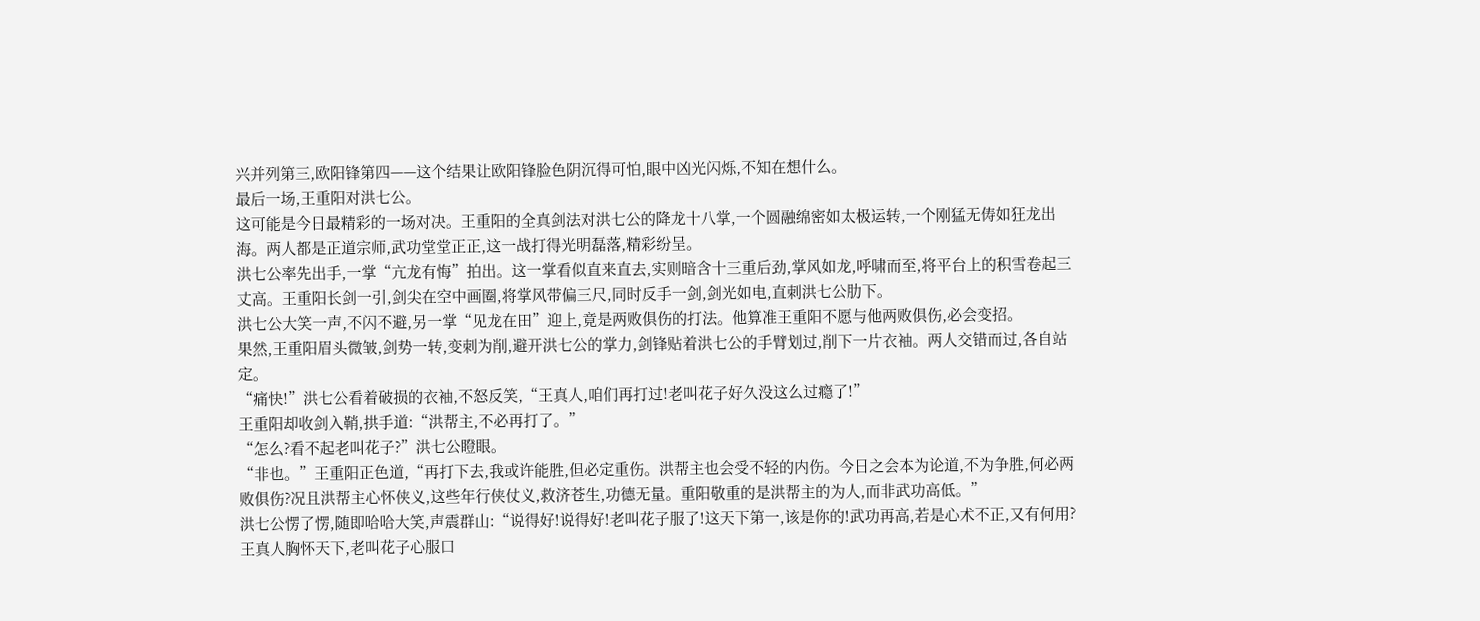兴并列第三,欧阳锋第四——这个结果让欧阳锋脸色阴沉得可怕,眼中凶光闪烁,不知在想什么。
最后一场,王重阳对洪七公。
这可能是今日最精彩的一场对决。王重阳的全真剑法对洪七公的降龙十八掌,一个圆融绵密如太极运转,一个刚猛无俦如狂龙出海。两人都是正道宗师,武功堂堂正正,这一战打得光明磊落,精彩纷呈。
洪七公率先出手,一掌“亢龙有悔”拍出。这一掌看似直来直去,实则暗含十三重后劲,掌风如龙,呼啸而至,将平台上的积雪卷起三丈高。王重阳长剑一引,剑尖在空中画圈,将掌风带偏三尺,同时反手一剑,剑光如电,直刺洪七公肋下。
洪七公大笑一声,不闪不避,另一掌“见龙在田”迎上,竟是两败俱伤的打法。他算准王重阳不愿与他两败俱伤,必会变招。
果然,王重阳眉头微皱,剑势一转,变刺为削,避开洪七公的掌力,剑锋贴着洪七公的手臂划过,削下一片衣袖。两人交错而过,各自站定。
“痛快!”洪七公看着破损的衣袖,不怒反笑,“王真人,咱们再打过!老叫花子好久没这么过瘾了!”
王重阳却收剑入鞘,拱手道:“洪帮主,不必再打了。”
“怎么?看不起老叫花子?”洪七公瞪眼。
“非也。”王重阳正色道,“再打下去,我或许能胜,但必定重伤。洪帮主也会受不轻的内伤。今日之会本为论道,不为争胜,何必两败俱伤?况且洪帮主心怀侠义,这些年行侠仗义,救济苍生,功德无量。重阳敬重的是洪帮主的为人,而非武功高低。”
洪七公愣了愣,随即哈哈大笑,声震群山:“说得好!说得好!老叫花子服了!这天下第一,该是你的!武功再高,若是心术不正,又有何用?王真人胸怀天下,老叫花子心服口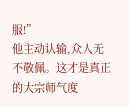服!”
他主动认输,众人无不敬佩。这才是真正的大宗师气度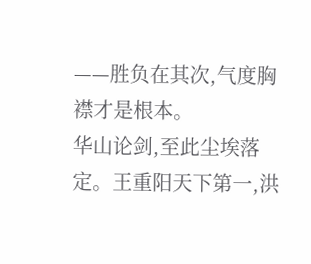——胜负在其次,气度胸襟才是根本。
华山论剑,至此尘埃落定。王重阳天下第一,洪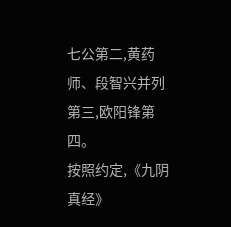七公第二,黄药师、段智兴并列第三,欧阳锋第四。
按照约定,《九阴真经》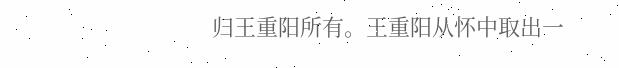归王重阳所有。王重阳从怀中取出一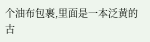个油布包裹,里面是一本泛黄的古